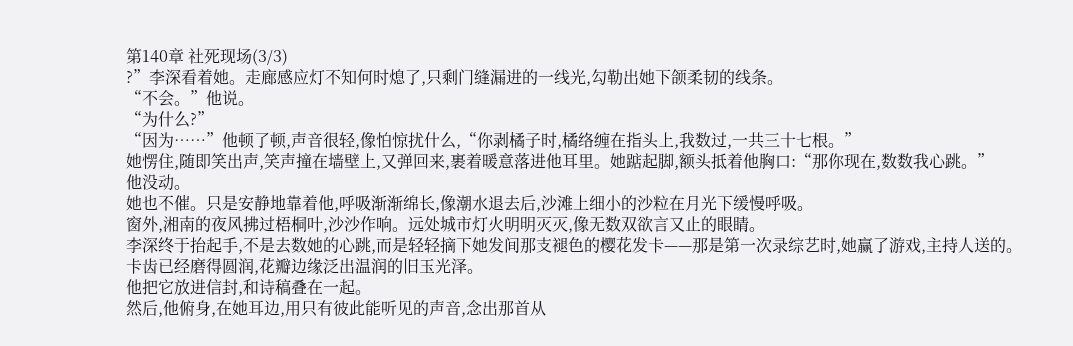第140章 社死现场(3/3)
?”李深看着她。走廊感应灯不知何时熄了,只剩门缝漏进的一线光,勾勒出她下颌柔韧的线条。
“不会。”他说。
“为什么?”
“因为……”他顿了顿,声音很轻,像怕惊扰什么,“你剥橘子时,橘络缠在指头上,我数过,一共三十七根。”
她愣住,随即笑出声,笑声撞在墙壁上,又弹回来,裹着暖意落进他耳里。她踮起脚,额头抵着他胸口:“那你现在,数数我心跳。”
他没动。
她也不催。只是安静地靠着他,呼吸渐渐绵长,像潮水退去后,沙滩上细小的沙粒在月光下缓慢呼吸。
窗外,湘南的夜风拂过梧桐叶,沙沙作响。远处城市灯火明明灭灭,像无数双欲言又止的眼睛。
李深终于抬起手,不是去数她的心跳,而是轻轻摘下她发间那支褪色的樱花发卡——那是第一次录综艺时,她赢了游戏,主持人送的。卡齿已经磨得圆润,花瓣边缘泛出温润的旧玉光泽。
他把它放进信封,和诗稿叠在一起。
然后,他俯身,在她耳边,用只有彼此能听见的声音,念出那首从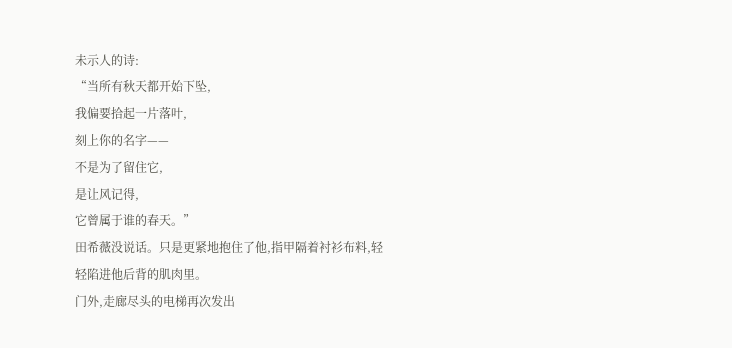未示人的诗:
“当所有秋天都开始下坠,
我偏要拾起一片落叶,
刻上你的名字——
不是为了留住它,
是让风记得,
它曾属于谁的春天。”
田希薇没说话。只是更紧地抱住了他,指甲隔着衬衫布料,轻轻陷进他后背的肌肉里。
门外,走廊尽头的电梯再次发出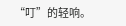“叮”的轻响。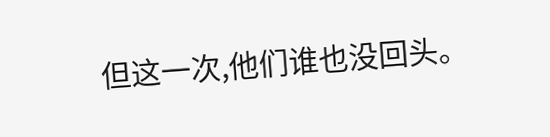但这一次,他们谁也没回头。